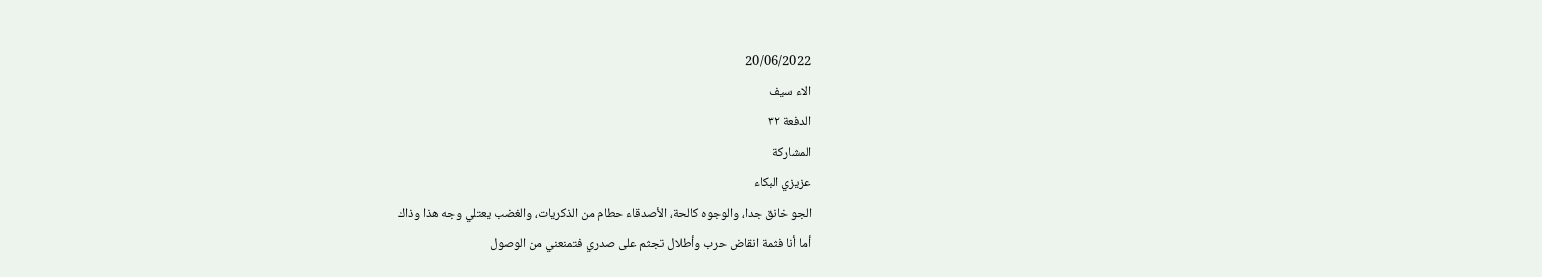20/06/2022
الاء سيف
الدفعة ٣٢
المشاركة
عزيزي البكاء
الجو خانق جدا، والوجوه كالحة، الأصدقاء حطام من الذكريات، والغضب يعتلي وجه هذا وذاك
أما أنا فثمة انقاض حرب وأطلال تجثم على صدري فتمنعني من الوصول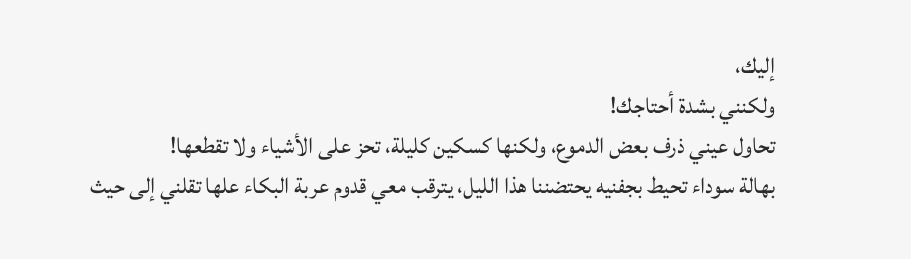إليك،
ولكنني بشدة أحتاجك!
تحاول عيني ذرف بعض الدموع، ولكنها كسكين كليلة، تحز على الأشياء ولا تقطعها!
بهالة سوداء تحيط بجفنيه يحتضننا هذا الليل، يترقب معي قدوم عربة البكاء علها تقلني إلى حيث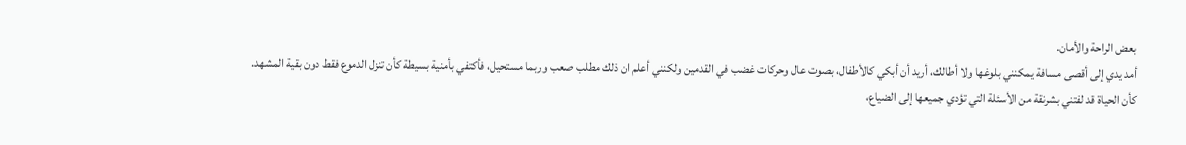بعض الراحة والأمان.
أمد يدي إلى أقصى مسافة يمكنني بلوغها ولا أطالك، أريد أن أبكي كالأطفال، بصوت عال وحركات غضب في القدمين ولكنني أعلم ان ذلك مطلب صعب وربما مستحيل، فأكتفي بأمنية بسيطة كأن تنزل الدموع فقط دون بقية المشهد.
كأن الحياة قد لفتني بشرنقة من الأسئلة التي تؤدي جميعها إلى الضياع،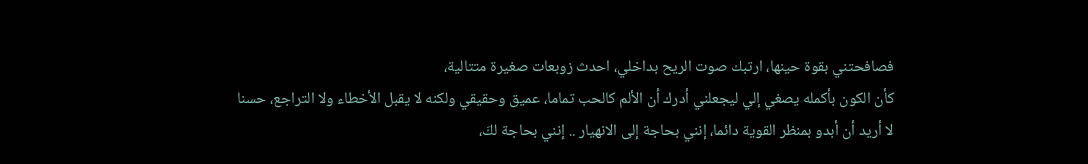فصافحتني بقوة حينها، ارتبك صوت الريح بداخلي، احدث زوبعات صغيرة متتالية،
كأن الكون بأكمله يصغي إلي ليجعلني أدرك أن الألم كالحب تماما، عميق وحقيقي ولكنه لا يقبل الأخطاء ولا التراجع، حسنا لا أريد أن أبدو بمنظر القوية دائما، إنني بحاجة إلى الانهيار .. إنني بحاجة لكَ،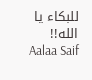للبكاء يا الله!!
Aalaa Saif